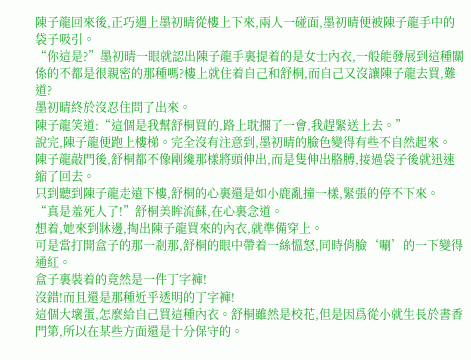陳子龍回來後,正巧遇上墨初晴從樓上下來,兩人一碰面,墨初晴便被陳子龍手中的袋子吸引。
“你這是?”墨初晴一眼就認出陳子龍手裏提着的是女士內衣,一般能發展到這種關係的不都是很親密的那種嗎?樓上就住着自己和舒桐,而自己又沒讓陳子龍去買,難道?
墨初晴終於沒忍住問了出來。
陳子龍笑道:“這個是我幫舒桐買的,路上耽擱了一會,我趕緊送上去。”
說完,陳子龍便跑上樓梯。完全沒有注意到,墨初晴的臉色變得有些不自然起來。
陳子龍敲門後,舒桐都不像剛纔那樣將頭伸出,而是隻伸出胳膊,接過袋子後就迅速縮了回去。
只到聽到陳子龍走遠下樓,舒桐的心裏還是如小鹿亂撞一樣,緊張的停不下來。
“真是羞死人了!”舒桐美眸流蘇,在心裏念道。
想着,她來到牀邊,掏出陳子龍買來的內衣,就準備穿上。
可是當打開盒子的那一剎那,舒桐的眼中帶着一絲慍怒,同時俏臉‘唰’的一下變得通紅。
盒子裏裝着的竟然是一件丁字褲!
沒錯!而且還是那種近乎透明的丁字褲!
這個大壞蛋,怎麼給自己買這種內衣。舒桐雖然是校花,但是因爲從小就生長於書香門第,所以在某些方面還是十分保守的。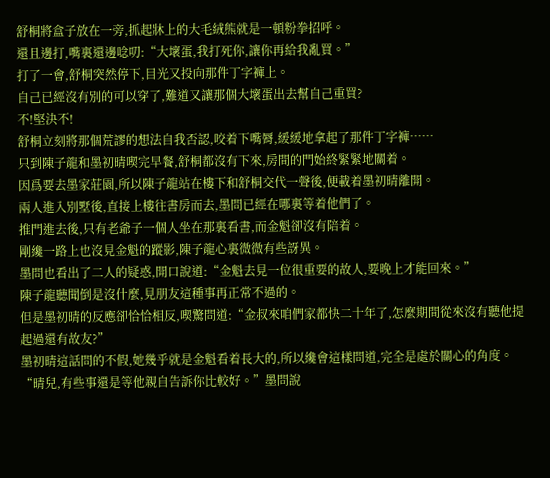舒桐將盒子放在一旁,抓起牀上的大毛絨熊就是一頓粉拳招呼。
還且邊打,嘴裏還邊唸叨:“大壞蛋,我打死你,讓你再給我亂買。”
打了一會,舒桐突然停下,目光又投向那件丁字褲上。
自己已經沒有別的可以穿了,難道又讓那個大壞蛋出去幫自己重買?
不!堅決不!
舒桐立刻將那個荒謬的想法自我否認,咬着下嘴脣,緩緩地拿起了那件丁字褲……
只到陳子龍和墨初晴喫完早餐,舒桐都沒有下來,房間的門始終緊緊地關着。
因爲要去墨家莊園,所以陳子龍站在樓下和舒桐交代一聲後,便載着墨初晴離開。
兩人進入別墅後,直接上樓往書房而去,墨問已經在哪裏等着他們了。
推門進去後,只有老爺子一個人坐在那裏看書,而金魁卻沒有陪着。
剛纔一路上也沒見金魁的蹤影,陳子龍心裏微微有些訝異。
墨問也看出了二人的疑惑,開口說道:“金魁去見一位很重要的故人,要晚上才能回來。”
陳子龍聽聞倒是沒什麼,見朋友這種事再正常不過的。
但是墨初晴的反應卻恰恰相反,喫驚問道:“金叔來咱們家都快二十年了,怎麼期間從來沒有聽他提起過還有故友?”
墨初晴這話問的不假,她幾乎就是金魁看着長大的,所以纔會這樣問道,完全是處於關心的角度。
“晴兒,有些事還是等他親自告訴你比較好。”墨問說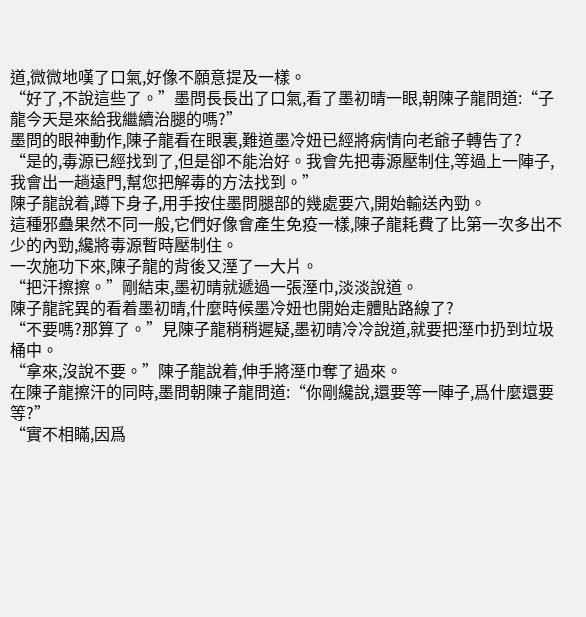道,微微地嘆了口氣,好像不願意提及一樣。
“好了,不說這些了。”墨問長長出了口氣,看了墨初晴一眼,朝陳子龍問道:“子龍今天是來給我繼續治腿的嗎?”
墨問的眼神動作,陳子龍看在眼裏,難道墨冷妞已經將病情向老爺子轉告了?
“是的,毒源已經找到了,但是卻不能治好。我會先把毒源壓制住,等過上一陣子,我會出一趟遠門,幫您把解毒的方法找到。”
陳子龍說着,蹲下身子,用手按住墨問腿部的幾處要穴,開始輸送內勁。
這種邪蠱果然不同一般,它們好像會產生免疫一樣,陳子龍耗費了比第一次多出不少的內勁,纔將毒源暫時壓制住。
一次施功下來,陳子龍的背後又溼了一大片。
“把汗擦擦。”剛結束,墨初晴就遞過一張溼巾,淡淡說道。
陳子龍詫異的看着墨初晴,什麼時候墨冷妞也開始走體貼路線了?
“不要嗎?那算了。”見陳子龍稍稍遲疑,墨初晴冷冷說道,就要把溼巾扔到垃圾桶中。
“拿來,沒說不要。”陳子龍說着,伸手將溼巾奪了過來。
在陳子龍擦汗的同時,墨問朝陳子龍問道:“你剛纔說,還要等一陣子,爲什麼還要等?”
“實不相瞞,因爲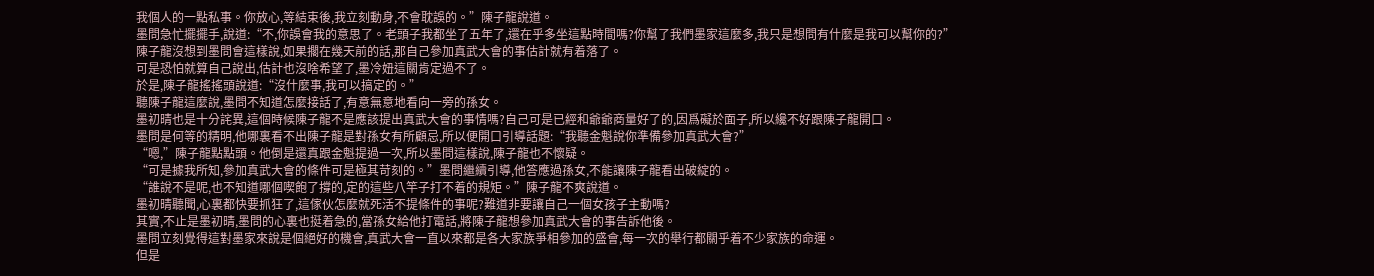我個人的一點私事。你放心,等結束後,我立刻動身,不會耽誤的。”陳子龍說道。
墨問急忙擺擺手,說道:“不,你誤會我的意思了。老頭子我都坐了五年了,還在乎多坐這點時間嗎?你幫了我們墨家這麼多,我只是想問有什麼是我可以幫你的?”
陳子龍沒想到墨問會這樣說,如果擱在幾天前的話,那自己參加真武大會的事估計就有着落了。
可是恐怕就算自己說出,估計也沒啥希望了,墨冷妞這關肯定過不了。
於是,陳子龍搖搖頭說道:“沒什麼事,我可以搞定的。”
聽陳子龍這麼說,墨問不知道怎麼接話了,有意無意地看向一旁的孫女。
墨初晴也是十分詫異,這個時候陳子龍不是應該提出真武大會的事情嗎?自己可是已經和爺爺商量好了的,因爲礙於面子,所以纔不好跟陳子龍開口。
墨問是何等的精明,他哪裏看不出陳子龍是對孫女有所顧忌,所以便開口引導話題:“我聽金魁說你準備參加真武大會?”
“嗯,”陳子龍點點頭。他倒是還真跟金魁提過一次,所以墨問這樣說,陳子龍也不懷疑。
“可是據我所知,參加真武大會的條件可是極其苛刻的。”墨問繼續引導,他答應過孫女,不能讓陳子龍看出破綻的。
“誰說不是呢,也不知道哪個喫飽了撐的,定的這些八竿子打不着的規矩。”陳子龍不爽說道。
墨初晴聽聞,心裏都快要抓狂了,這傢伙怎麼就死活不提條件的事呢?難道非要讓自己一個女孩子主動嗎?
其實,不止是墨初晴,墨問的心裏也挺着急的,當孫女給他打電話,將陳子龍想參加真武大會的事告訴他後。
墨問立刻覺得這對墨家來說是個絕好的機會,真武大會一直以來都是各大家族爭相參加的盛會,每一次的舉行都關乎着不少家族的命運。
但是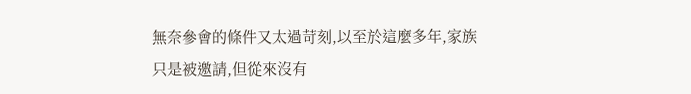無奈參會的條件又太過苛刻,以至於這麼多年,家族只是被邀請,但從來沒有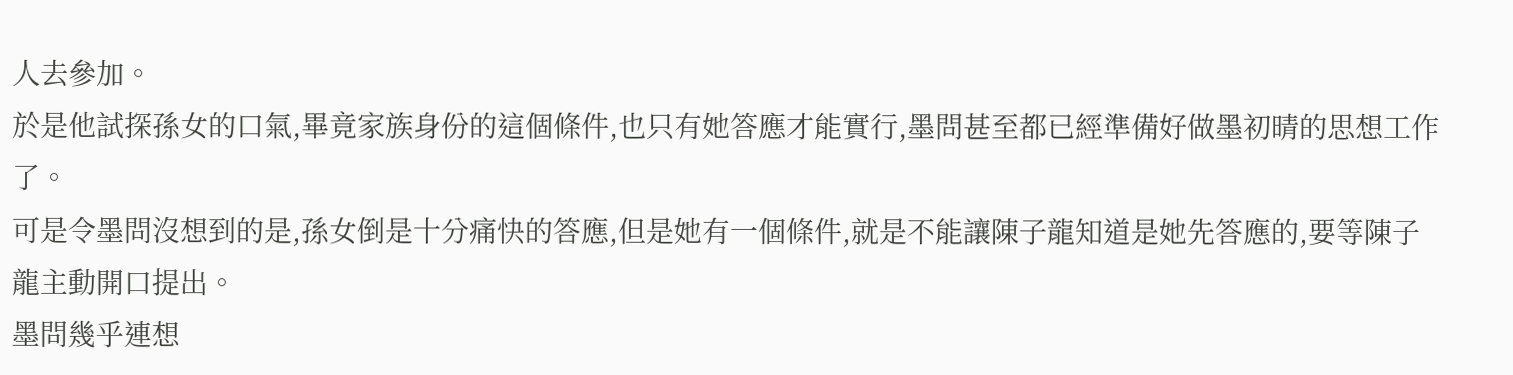人去參加。
於是他試探孫女的口氣,畢竟家族身份的這個條件,也只有她答應才能實行,墨問甚至都已經準備好做墨初晴的思想工作了。
可是令墨問沒想到的是,孫女倒是十分痛快的答應,但是她有一個條件,就是不能讓陳子龍知道是她先答應的,要等陳子龍主動開口提出。
墨問幾乎連想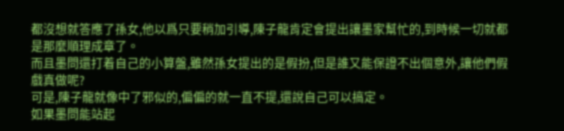都沒想就答應了孫女,他以爲只要稍加引導,陳子龍肯定會提出讓墨家幫忙的,到時候一切就都是那麼順理成章了。
而且墨問還打着自己的小算盤,雖然孫女提出的是假扮,但是誰又能保證不出個意外,讓他們假戲真做呢?
可是,陳子龍就像中了邪似的,偏偏的就一直不提,還說自己可以搞定。
如果墨問能站起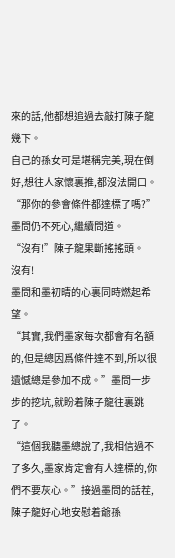來的話,他都想追過去敲打陳子龍幾下。
自己的孫女可是堪稱完美,現在倒好,想往人家懷裏推,都沒法開口。
“那你的參會條件都達標了嗎?”墨問仍不死心,繼續問道。
“沒有!”陳子龍果斷搖搖頭。
沒有!
墨問和墨初晴的心裏同時燃起希望。
“其實,我們墨家每次都會有名額的,但是總因爲條件達不到,所以很遺憾總是參加不成。”墨問一步步的挖坑,就盼着陳子龍往裏跳了。
“這個我聽墨總說了,我相信過不了多久,墨家肯定會有人達標的,你們不要灰心。”接過墨問的話茬,陳子龍好心地安慰着爺孫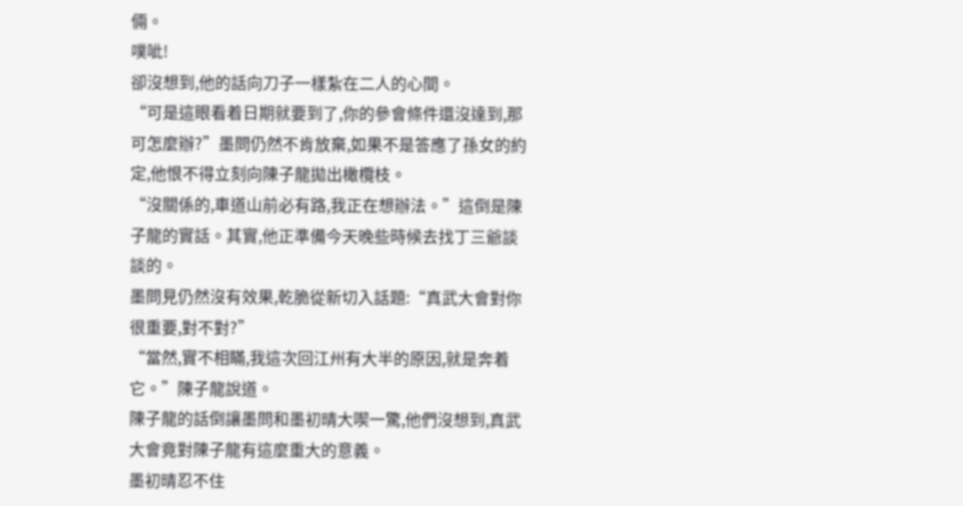倆。
噗呲!
卻沒想到,他的話向刀子一樣紮在二人的心間。
“可是這眼看着日期就要到了,你的參會條件還沒達到,那可怎麼辦?”墨問仍然不肯放棄,如果不是答應了孫女的約定,他恨不得立刻向陳子龍拋出橄欖枝。
“沒關係的,車道山前必有路,我正在想辦法。”這倒是陳子龍的實話。其實,他正準備今天晚些時候去找丁三爺談談的。
墨問見仍然沒有效果,乾脆從新切入話題:“真武大會對你很重要,對不對?”
“當然,實不相瞞,我這次回江州有大半的原因,就是奔着它。”陳子龍說道。
陳子龍的話倒讓墨問和墨初晴大喫一驚,他們沒想到,真武大會竟對陳子龍有這麼重大的意義。
墨初晴忍不住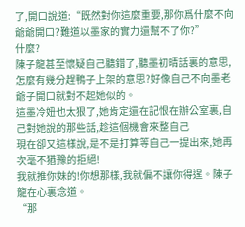了,開口說道:“既然對你這麼重要,那你爲什麼不向爺爺開口?難道以墨家的實力還幫不了你?”
什麼?
陳子龍甚至懷疑自己聽錯了,聽墨初晴話裏的意思,怎麼有幾分趕鴨子上架的意思?好像自己不向墨老爺子開口就對不起她似的。
這墨冷妞也太狠了,她肯定還在記恨在辦公室裏,自己對她說的那些話,趁這個機會來整自己
現在卻又這樣說,是不是打算等自己一提出來,她再次毫不猶豫的拒絕!
我就推你妹的!你想那樣,我就偏不讓你得逞。陳子龍在心裏念道。
“那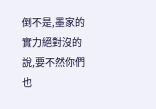倒不是,墨家的實力絕對沒的說,要不然你們也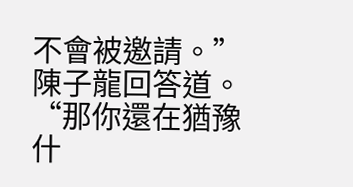不會被邀請。”陳子龍回答道。
“那你還在猶豫什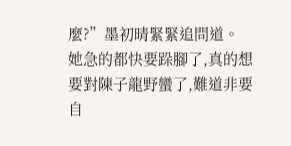麼?”墨初晴緊緊追問道。她急的都快要跺腳了,真的想要對陳子龍野蠻了,難道非要自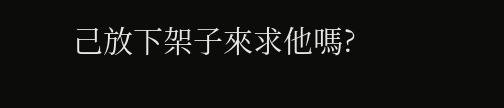己放下架子來求他嗎?